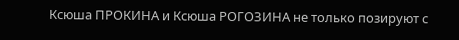Ксюша ПРОКИНА и Ксюша РОГОЗИНА не только позируют с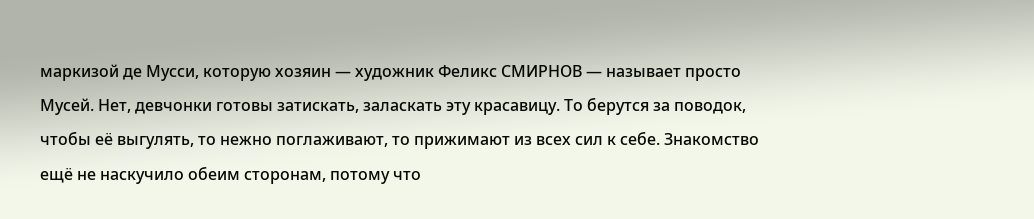маркизой де Мусси, которую хозяин — художник Феликс СМИРНОВ — называет просто Мусей. Нет, девчонки готовы затискать, заласкать эту красавицу. То берутся за поводок, чтобы её выгулять, то нежно поглаживают, то прижимают из всех сил к себе. Знакомство ещё не наскучило обеим сторонам, потому что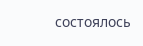состоялось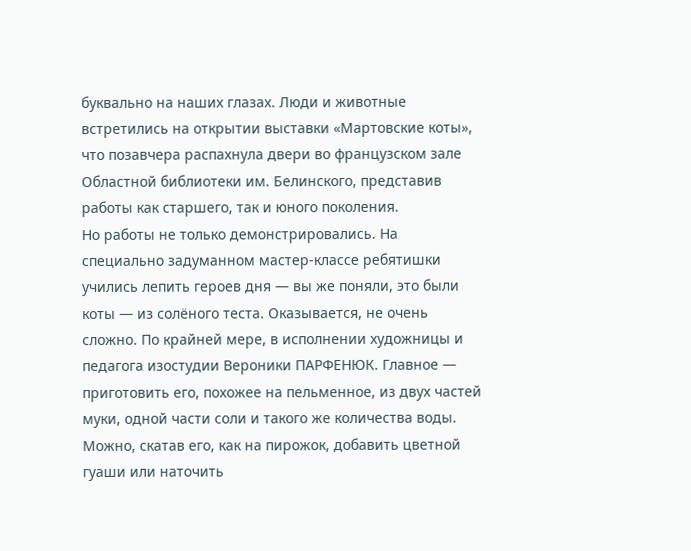буквально на наших глазах. Люди и животные встретились на открытии выставки «Мартовские коты», что позавчера распахнула двери во французском зале Областной библиотеки им. Белинского, представив работы как старшего, так и юного поколения.
Но работы не только демонстрировались. На специально задуманном мастер-классе ребятишки учились лепить героев дня — вы же поняли, это были коты — из солёного теста. Оказывается, не очень сложно. По крайней мере, в исполнении художницы и педагога изостудии Вероники ПАРФЕНЮК. Главное — приготовить его, похожее на пельменное, из двух частей муки, одной части соли и такого же количества воды. Можно, скатав его, как на пирожок, добавить цветной гуаши или наточить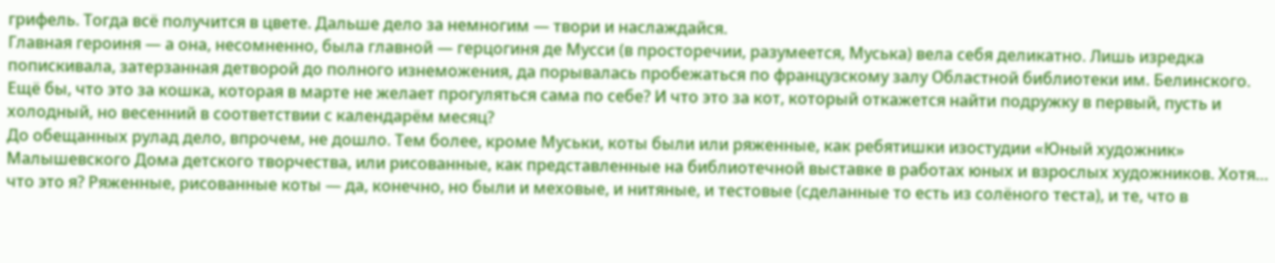грифель. Тогда всё получится в цвете. Дальше дело за немногим — твори и наслаждайся.
Главная героиня — а она, несомненно, была главной — герцогиня де Мусси (в просторечии, разумеется, Муська) вела себя деликатно. Лишь изредка попискивала, затерзанная детворой до полного изнеможения, да порывалась пробежаться по французскому залу Областной библиотеки им. Белинского. Ещё бы, что это за кошка, которая в марте не желает прогуляться сама по себе? И что это за кот, который откажется найти подружку в первый, пусть и холодный, но весенний в соответствии с календарём месяц?
До обещанных рулад дело, впрочем, не дошло. Тем более, кроме Муськи, коты были или ряженные, как ребятишки изостудии «Юный художник» Малышевского Дома детского творчества, или рисованные, как представленные на библиотечной выставке в работах юных и взрослых художников. Хотя… что это я? Ряженные, рисованные коты — да, конечно, но были и меховые, и нитяные, и тестовые (сделанные то есть из солёного теста), и те, что в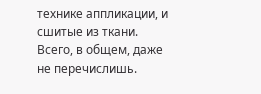технике аппликации, и сшитые из ткани. Всего, в общем, даже не перечислишь.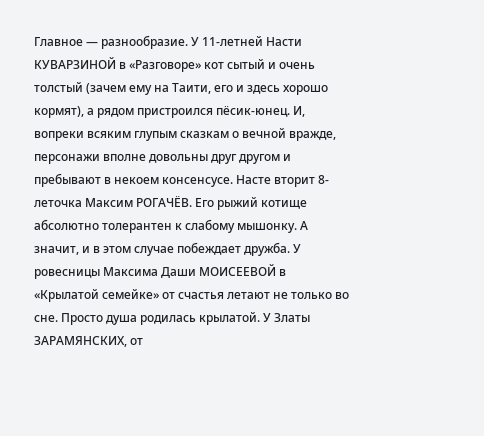Главное — разнообразие. У 11-летней Насти КУВАРЗИНОЙ в «Разговоре» кот сытый и очень толстый (зачем ему на Таити, его и здесь хорошо кормят), а рядом пристроился пёсик-юнец. И, вопреки всяким глупым сказкам о вечной вражде, персонажи вполне довольны друг другом и пребывают в некоем консенсусе. Насте вторит 8-леточка Максим РОГАЧЁВ. Его рыжий котище абсолютно толерантен к слабому мышонку. А значит, и в этом случае побеждает дружба. У ровесницы Максима Даши МОИСЕЕВОЙ в «Крылатой семейке» от счастья летают не только во сне. Просто душа родилась крылатой. У Златы ЗАРАМЯНСКИХ, от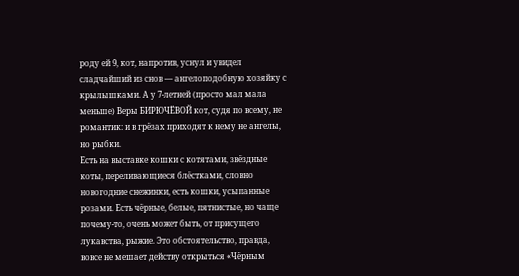роду ей 9, кот, напротив, уснул и увидел сладчайший из снов — ангелоподобную хозяйку с крылышками. А у 7-летней (просто мал мала меньше) Веры БИРЮЧЁВОЙ кот, судя по всему, не романтик: и в грёзах приходят к нему не ангелы, но рыбки.
Есть на выставке кошки с котятами, звёздные коты, переливающиеся блёстками, словно новогодние снежинки, есть кошки, усыпанные розами. Есть чёрные, белые, пятнистые, но чаще почему-то, очень может быть, от присущего лукавства, рыжие. Это обстоятельство, правда, вовсе не мешает действу открыться «Чёрным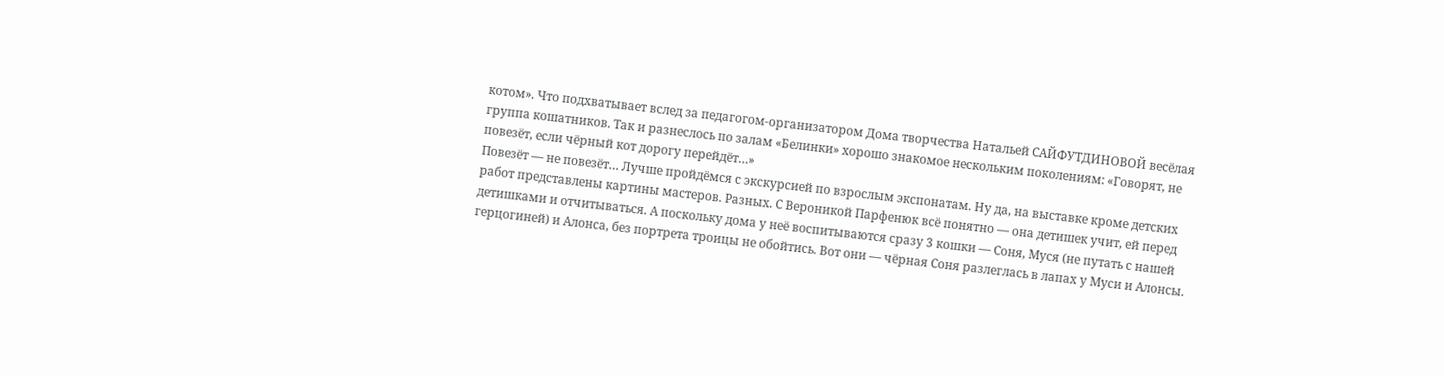котом». Что подхватывает вслед за педагогом-организатором Дома творчества Натальей САЙФУТДИНОВОЙ весёлая группа кошатников. Так и разнеслось по залам «Белинки» хорошо знакомое нескольким поколениям: «Говорят, не повезёт, если чёрный кот дорогу перейдёт…»
Повезёт — не повезёт… Лучше пройдёмся с экскурсией по взрослым экспонатам. Ну да, на выставке кроме детских работ представлены картины мастеров. Разных. С Вероникой Парфенюк всё понятно — она детишек учит, ей перед детишками и отчитываться. А поскольку дома у неё воспитываются сразу 3 кошки — Соня, Муся (не путать с нашей герцогиней) и Алонса, без портрета троицы не обойтись. Вот они — чёрная Соня разлеглась в лапах у Муси и Алонсы.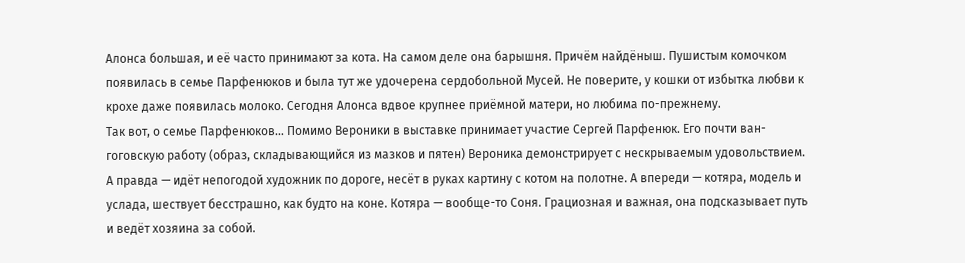Алонса большая, и её часто принимают за кота. На самом деле она барышня. Причём найдёныш. Пушистым комочком появилась в семье Парфенюков и была тут же удочерена сердобольной Мусей. Не поверите, у кошки от избытка любви к крохе даже появилась молоко. Сегодня Алонса вдвое крупнее приёмной матери, но любима по-прежнему.
Так вот, о семье Парфенюков… Помимо Вероники в выставке принимает участие Сергей Парфенюк. Его почти ван-гоговскую работу (образ, складывающийся из мазков и пятен) Вероника демонстрирует с нескрываемым удовольствием. А правда — идёт непогодой художник по дороге, несёт в руках картину с котом на полотне. А впереди — котяра, модель и услада, шествует бесстрашно, как будто на коне. Котяра — вообще-то Соня. Грациозная и важная, она подсказывает путь и ведёт хозяина за собой.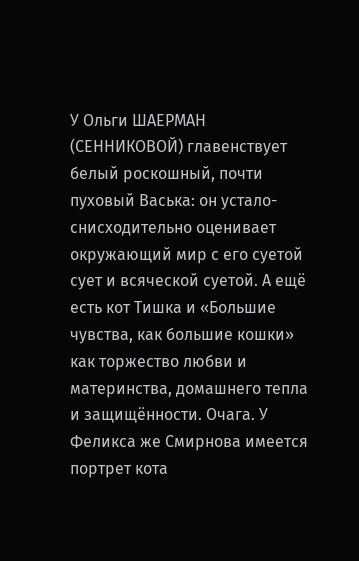У Ольги ШАЕРМАН (СЕННИКОВОЙ) главенствует белый роскошный, почти пуховый Васька: он устало-снисходительно оценивает окружающий мир с его суетой сует и всяческой суетой. А ещё есть кот Тишка и «Большие чувства, как большие кошки» как торжество любви и материнства, домашнего тепла и защищённости. Очага. У Феликса же Смирнова имеется портрет кота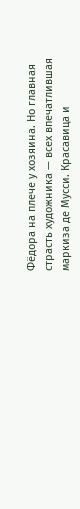Фёдора на плече у хозяина. Но главная страсть художника — всех впечатлившая маркиза де Мусси. Красавица и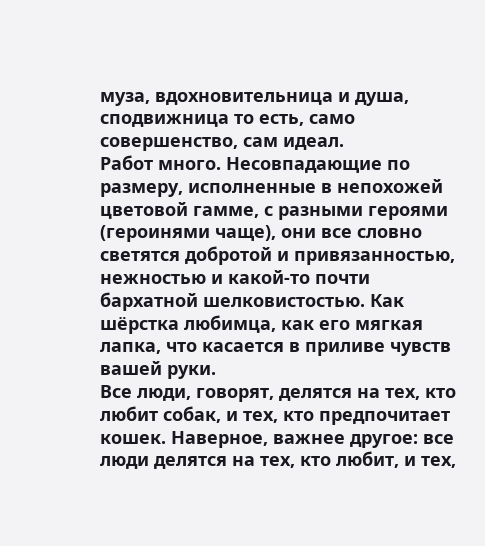муза, вдохновительница и душа, сподвижница то есть, само совершенство, сам идеал.
Работ много. Несовпадающие по размеру, исполненные в непохожей цветовой гамме, с разными героями (героинями чаще), они все словно светятся добротой и привязанностью, нежностью и какой-то почти бархатной шелковистостью. Как шёрстка любимца, как его мягкая лапка, что касается в приливе чувств вашей руки.
Все люди, говорят, делятся на тех, кто любит собак, и тех, кто предпочитает кошек. Наверное, важнее другое: все люди делятся на тех, кто любит, и тех,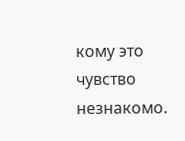кому это чувство незнакомо.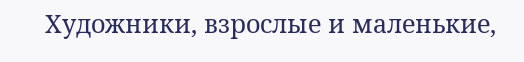Художники, взрослые и маленькие,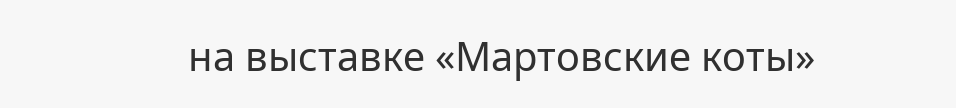на выставке «Мартовские коты»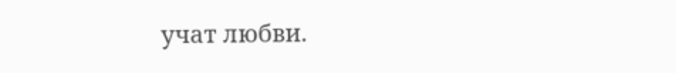учат любви.